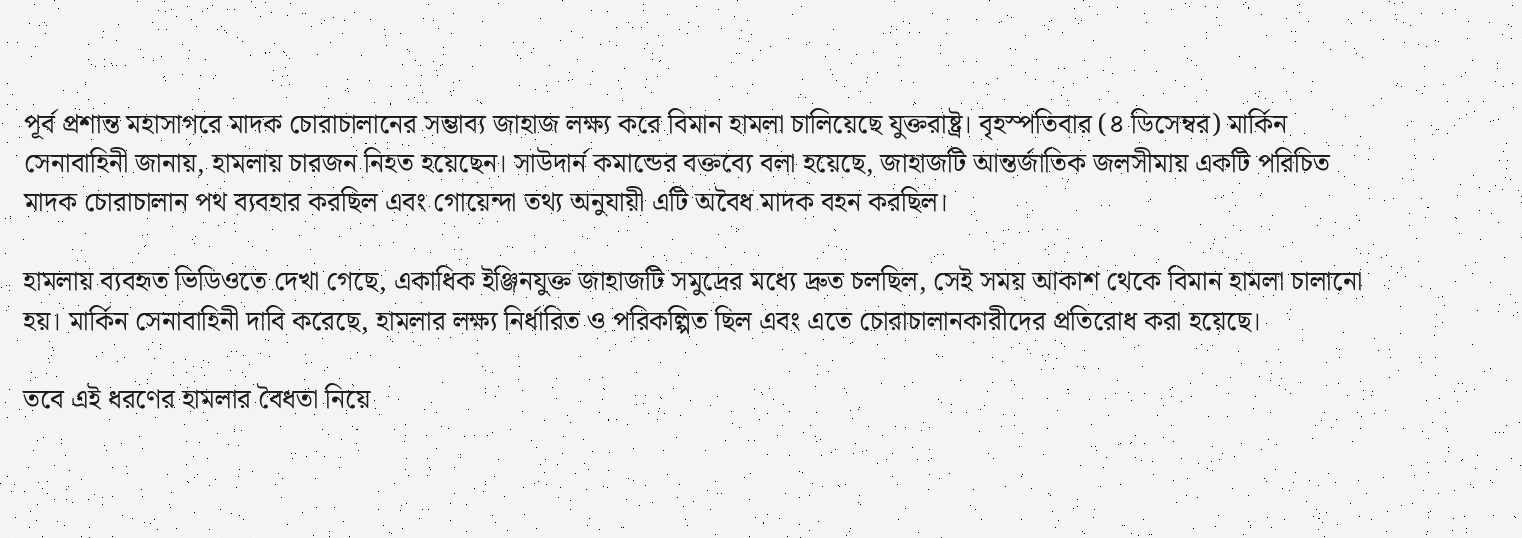পূর্ব প্রশান্ত মহাসাগরে মাদক চোরাচালানের সম্ভাব্য জাহাজ লক্ষ্য করে বিমান হামলা চালিয়েছে যুক্তরাষ্ট্র। বৃহস্পতিবার (৪ ডিসেম্বর) মার্কিন সেনাবাহিনী জানায়, হামলায় চারজন নিহত হয়েছেন। সাউদার্ন কমান্ডের বক্তব্যে বলা হয়েছে, জাহাজটি আন্তর্জাতিক জলসীমায় একটি পরিচিত মাদক চোরাচালান পথ ব্যবহার করছিল এবং গোয়েন্দা তথ্য অনুযায়ী এটি অবৈধ মাদক বহন করছিল।

হামলায় ব্যবহৃত ভিডিওতে দেখা গেছে, একাধিক ইঞ্জিনযুক্ত জাহাজটি সমুদ্রের মধ্যে দ্রুত চলছিল, সেই সময় আকাশ থেকে বিমান হামলা চালানো হয়। মার্কিন সেনাবাহিনী দাবি করেছে, হামলার লক্ষ্য নির্ধারিত ও পরিকল্পিত ছিল এবং এতে চোরাচালানকারীদের প্রতিরোধ করা হয়েছে।

তবে এই ধরণের হামলার বৈধতা নিয়ে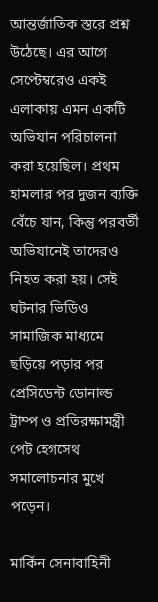আন্তর্জাতিক স্তরে প্রশ্ন উঠেছে। এর আগে সেপ্টেম্বরেও একই এলাকায় এমন একটি অভিযান পরিচালনা করা হয়েছিল। প্রথম হামলার পর দুজন ব্যক্তি বেঁচে যান, কিন্তু পরবর্তী অভিযানেই তাদেরও নিহত করা হয়। সেই ঘটনার ভিডিও সামাজিক মাধ্যমে ছড়িয়ে পড়ার পর প্রেসিডেন্ট ডোনাল্ড ট্রাম্প ও প্রতিরক্ষামন্ত্রী পেট হেগসেথ সমালোচনার মুখে পড়েন।

মার্কিন সেনাবাহিনী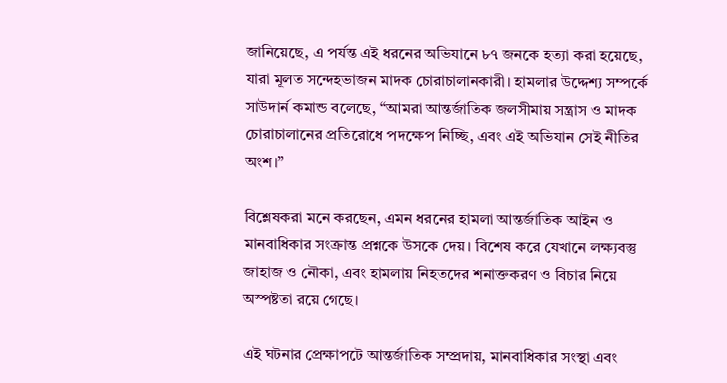জানিয়েছে, এ পর্যন্ত এই ধরনের অভিযানে ৮৭ জনকে হত্যা করা হয়েছে, যারা মূলত সন্দেহভাজন মাদক চোরাচালানকারী। হামলার উদ্দেশ্য সম্পর্কে সাউদার্ন কমান্ড বলেছে, “আমরা আন্তর্জাতিক জলসীমায় সন্ত্রাস ও মাদক চোরাচালানের প্রতিরোধে পদক্ষেপ নিচ্ছি, এবং এই অভিযান সেই নীতির অংশ।”

বিশ্লেষকরা মনে করছেন, এমন ধরনের হামলা আন্তর্জাতিক আইন ও মানবাধিকার সংক্রান্ত প্রশ্নকে উসকে দেয়। বিশেষ করে যেখানে লক্ষ্যবস্তু জাহাজ ও নৌকা, এবং হামলায় নিহতদের শনাক্তকরণ ও বিচার নিয়ে অস্পষ্টতা রয়ে গেছে।

এই ঘটনার প্রেক্ষাপটে আন্তর্জাতিক সম্প্রদায়, মানবাধিকার সংস্থা এবং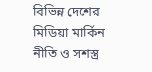বিভিন্ন দেশের মিডিয়া মার্কিন নীতি ও সশস্ত্র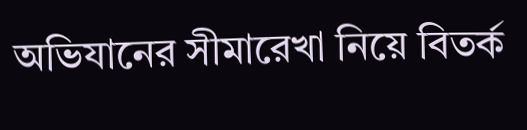অভিযানের সীমারেখা নিয়ে বিতর্ক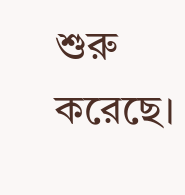শুরু করেছে।